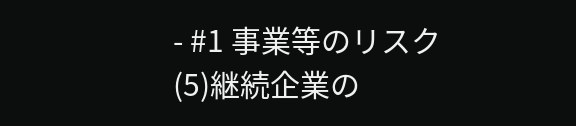- #1 事業等のリスク
(5)継続企業の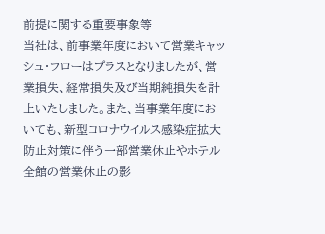前提に関する重要事象等
当社は、前事業年度において営業キャッシュ・フローはプラスとなりましたが、営業損失、経常損失及び当期純損失を計上いたしました。また、当事業年度においても、新型コロナウイルス感染症拡大防止対策に伴う一部営業休止やホテル全館の営業休止の影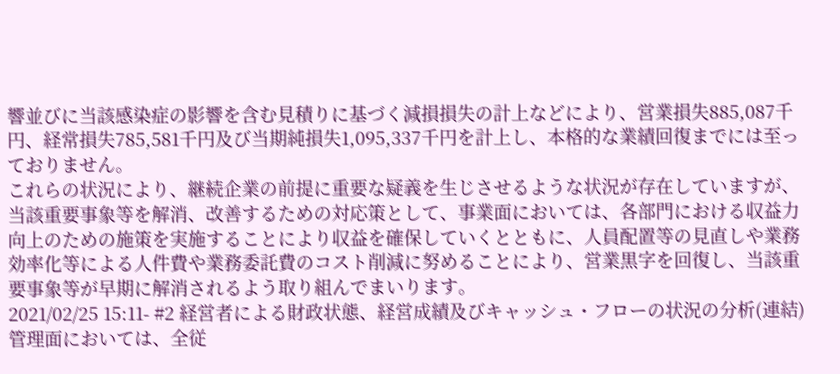響並びに当該感染症の影響を含む見積りに基づく減損損失の計上などにより、営業損失885,087千円、経常損失785,581千円及び当期純損失1,095,337千円を計上し、本格的な業績回復までには至っておりません。
これらの状況により、継続企業の前提に重要な疑義を生じさせるような状況が存在していますが、当該重要事象等を解消、改善するための対応策として、事業面においては、各部門における収益力向上のための施策を実施することにより収益を確保していくとともに、人員配置等の見直しや業務効率化等による人件費や業務委託費のコスト削減に努めることにより、営業黒字を回復し、当該重要事象等が早期に解消されるよう取り組んでまいります。
2021/02/25 15:11- #2 経営者による財政状態、経営成績及びキャッシュ・フローの状況の分析(連結)
管理面においては、全従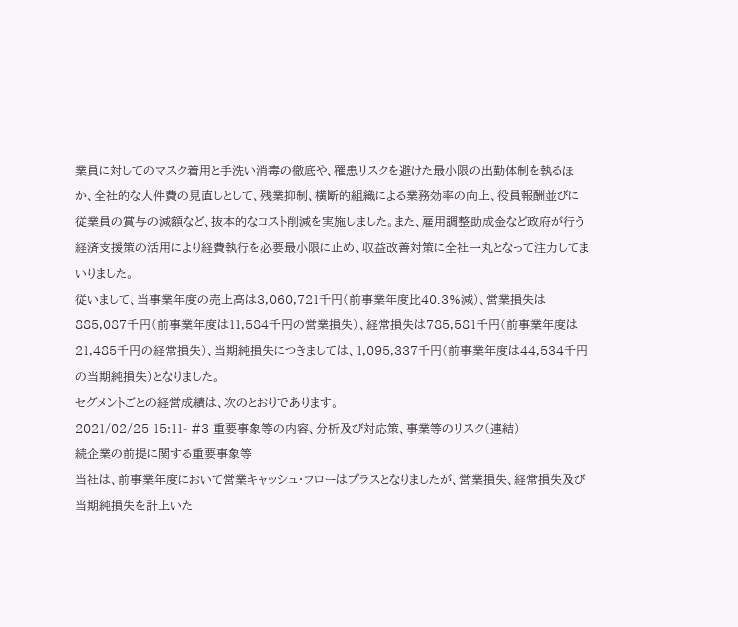業員に対してのマスク着用と手洗い消毒の徹底や、罹患リスクを避けた最小限の出勤体制を執るほか、全社的な人件費の見直しとして、残業抑制、横断的組織による業務効率の向上、役員報酬並びに従業員の賞与の減額など、抜本的なコスト削減を実施しました。また、雇用調整助成金など政府が行う経済支援策の活用により経費執行を必要最小限に止め、収益改善対策に全社一丸となって注力してまいりました。
従いまして、当事業年度の売上高は3,060,721千円(前事業年度比40.3%減)、営業損失は885,087千円(前事業年度は11,584千円の営業損失)、経常損失は785,581千円(前事業年度は21,485千円の経常損失)、当期純損失につきましては、1,095,337千円(前事業年度は44,534千円の当期純損失)となりました。
セグメントごとの経営成績は、次のとおりであります。
2021/02/25 15:11- #3 重要事象等の内容、分析及び対応策、事業等のリスク(連結)
続企業の前提に関する重要事象等
当社は、前事業年度において営業キャッシュ・フローはプラスとなりましたが、営業損失、経常損失及び当期純損失を計上いた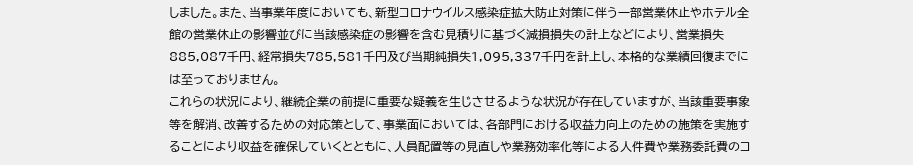しました。また、当事業年度においても、新型コロナウイルス感染症拡大防止対策に伴う一部営業休止やホテル全館の営業休止の影響並びに当該感染症の影響を含む見積りに基づく減損損失の計上などにより、営業損失885,087千円、経常損失785,581千円及び当期純損失1,095,337千円を計上し、本格的な業績回復までには至っておりません。
これらの状況により、継続企業の前提に重要な疑義を生じさせるような状況が存在していますが、当該重要事象等を解消、改善するための対応策として、事業面においては、各部門における収益力向上のための施策を実施することにより収益を確保していくとともに、人員配置等の見直しや業務効率化等による人件費や業務委託費のコ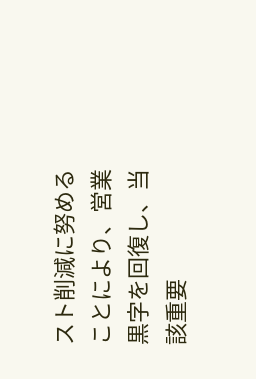スト削減に努めることにより、営業黒字を回復し、当該重要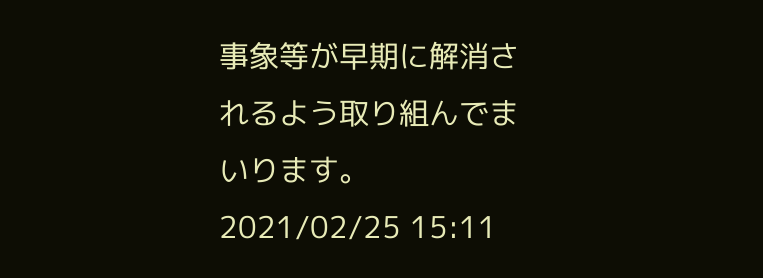事象等が早期に解消されるよう取り組んでまいります。
2021/02/25 15:11